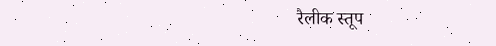रैलीक स्तूप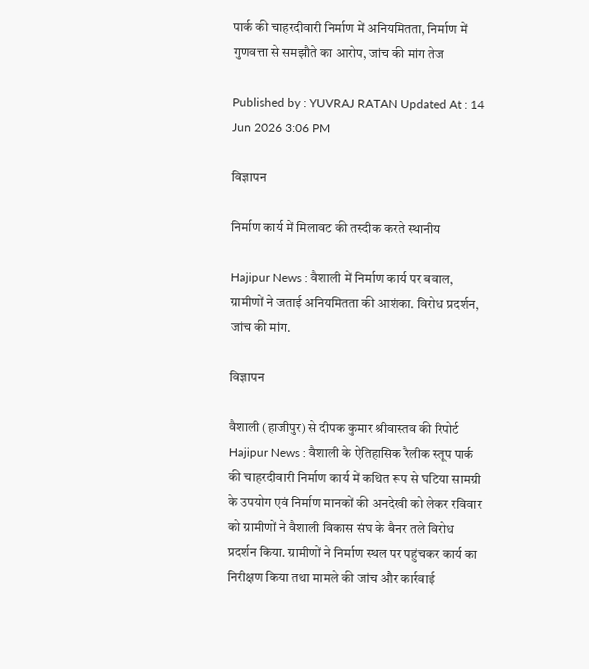पार्क की चाहरदीवारी निर्माण में अनियमितता, निर्माण में गुणवत्ता से समझौते का आरोप, जांच की मांग तेज

Published by : YUVRAJ RATAN Updated At : 14 Jun 2026 3:06 PM

विज्ञापन

निर्माण कार्य में मिलावट की तस्दीक करते स्थानीय

Hajipur News : वैशाली में निर्माण कार्य पर बवाल, ग्रामीणों ने जताई अनियमितता की आशंका. विरोध प्रदर्शन, जांच की मांग.

विज्ञापन

वैशाली (हाजीपुर) से दीपक कुमार श्रीवास्तव की रिपोर्ट
Hajipur News : वैशाली के ऐतिहासिक रैलीक स्तूप पार्क की चाहरदीवारी निर्माण कार्य में कथित रूप से घटिया सामग्री के उपयोग एवं निर्माण मानकों की अनदेखी को लेकर रविवार को ग्रामीणों ने वैशाली विकास संघ के बैनर तले विरोध प्रदर्शन किया. ग्रामीणों ने निर्माण स्थल पर पहुंचकर कार्य का निरीक्षण किया तथा मामले की जांच और कार्रवाई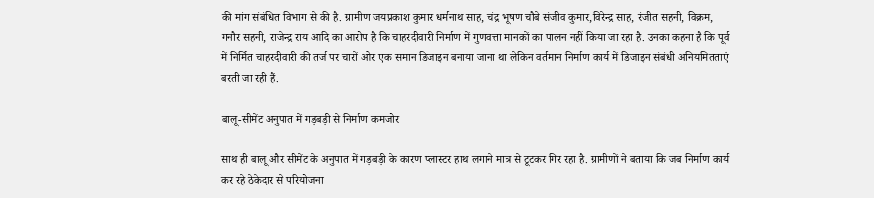की मांग संबंधित विभाग से की है. ग्रामीण जयप्रकाश कुमार धर्मनाथ साह, चंद्र भूषण चौबे संजीव कुमार,विरेन्द्र साह, रंजीत सहनी, विक्रम, गनौर सहनी, राजेन्द्र राय आदि का आरोप है कि चाहरदीवारी निर्माण में गुणवत्ता मानकों का पालन नहीं किया जा रहा है. उनका कहना है कि पूर्व में निर्मित चाहरदीवारी की तर्ज पर चारों ओर एक समान डिजाइन बनाया जाना था लेकिन वर्तमान निर्माण कार्य में डिजाइन संबंधी अनियमितताएं बरती जा रही हैं.

बालू-सीमेंट अनुपात में गड़बड़ी से निर्माण कमजोर

साथ ही बालू और सीमेंट के अनुपात में गड़बड़ी के कारण प्लास्टर हाथ लगाने मात्र से टूटकर गिर रहा है. ग्रामीणों ने बताया कि जब निर्माण कार्य कर रहे ठेकेदार से परियोजना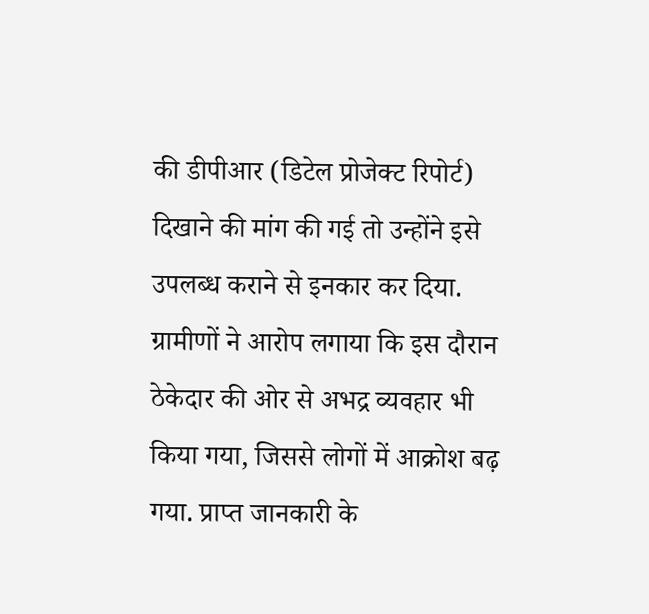की डीपीआर (डिटेल प्रोजेक्ट रिपोर्ट) दिखाने की मांग की गई तो उन्होंने इसे उपलब्ध कराने से इनकार कर दिया. ग्रामीणों ने आरोप लगाया कि इस दौरान ठेकेदार की ओर से अभद्र व्यवहार भी किया गया, जिससे लोगों में आक्रोश बढ़ गया. प्राप्त जानकारी के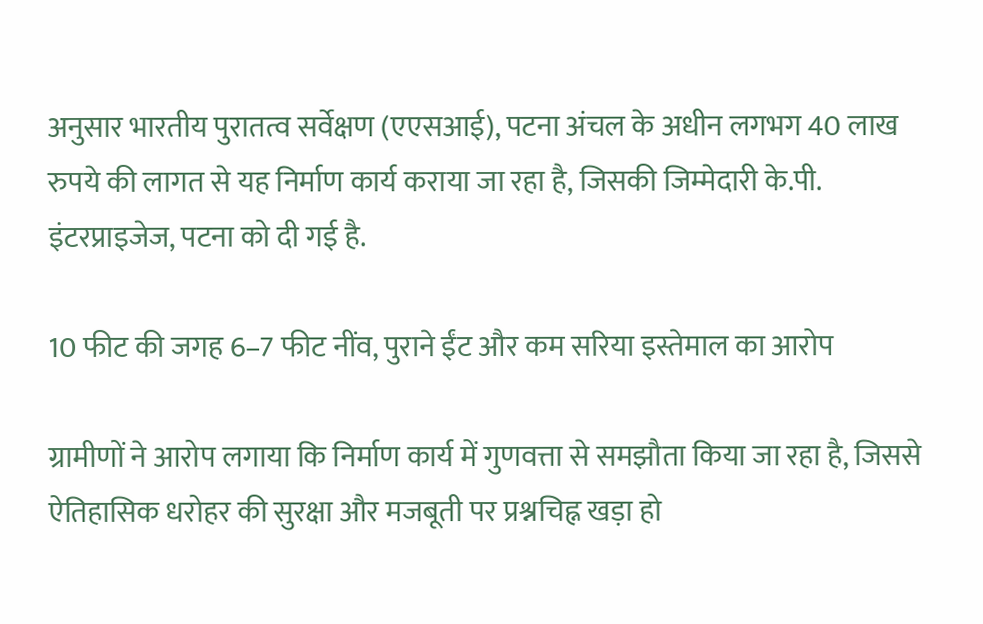अनुसार भारतीय पुरातत्व सर्वेक्षण (एएसआई), पटना अंचल के अधीन लगभग 40 लाख रुपये की लागत से यह निर्माण कार्य कराया जा रहा है, जिसकी जिम्मेदारी के.पी. इंटरप्राइजेज, पटना को दी गई है.

10 फीट की जगह 6–7 फीट नींव, पुराने ईंट और कम सरिया इस्तेमाल का आरोप

ग्रामीणों ने आरोप लगाया कि निर्माण कार्य में गुणवत्ता से समझौता किया जा रहा है, जिससे ऐतिहासिक धरोहर की सुरक्षा और मजबूती पर प्रश्नचिह्न खड़ा हो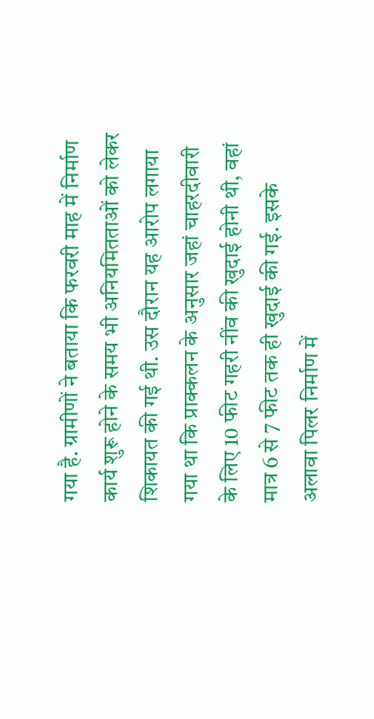गया है. ग्रामीणों ने बताया कि फरवरी माह में निर्माण कार्य शुरू होने के समय भी अनियमितताओं को लेकर शिकायत की गई थी. उस दौरान यह आरोप लगाया गया था कि प्राक्कलन के अनुसार जहां चाहरदीवारी के लिए 10 फीट गहरी नींव की खुदाई होनी थी, वहां मात्र 6 से 7 फीट तक ही खुदाई की गई. इसके अलावा पिलर निर्माण में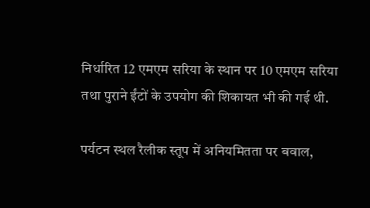निर्धारित 12 एमएम सरिया के स्थान पर 10 एमएम सरिया तथा पुराने ईंटों के उपयोग की शिकायत भी की गई थी.

पर्यटन स्थल रैलीक स्तूप में अनियमितता पर बवाल,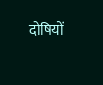दोषियों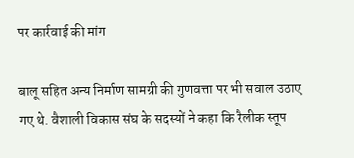पर कार्रवाई की मांग

बालू सहित अन्य निर्माण सामग्री की गुणवत्ता पर भी सवाल उठाए गए थे. वैशाली विकास संघ के सदस्यों ने कहा कि रैलीक स्तूप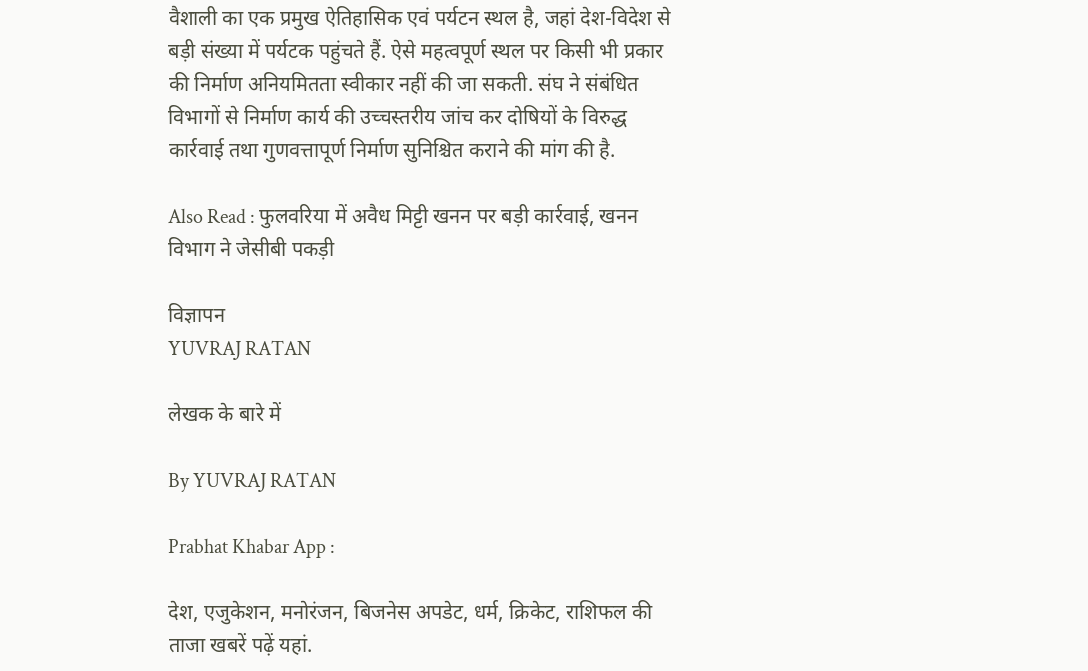वैशाली का एक प्रमुख ऐतिहासिक एवं पर्यटन स्थल है, जहां देश-विदेश से बड़ी संख्या में पर्यटक पहुंचते हैं. ऐसे महत्वपूर्ण स्थल पर किसी भी प्रकार की निर्माण अनियमितता स्वीकार नहीं की जा सकती. संघ ने संबंधित विभागों से निर्माण कार्य की उच्चस्तरीय जांच कर दोषियों के विरुद्ध कार्रवाई तथा गुणवत्तापूर्ण निर्माण सुनिश्चित कराने की मांग की है.

Also Read : फुलवरिया में अवैध मिट्टी खनन पर बड़ी कार्रवाई, खनन विभाग ने जेसीबी पकड़ी

विज्ञापन
YUVRAJ RATAN

लेखक के बारे में

By YUVRAJ RATAN

Prabhat Khabar App :

देश, एजुकेशन, मनोरंजन, बिजनेस अपडेट, धर्म, क्रिकेट, राशिफल की ताजा खबरें पढ़ें यहां.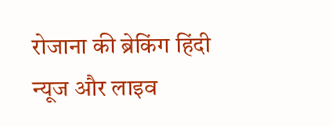रोजाना की ब्रेकिंग हिंदी न्यूज और लाइव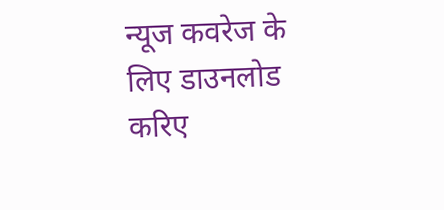न्यूज कवरेज के लिए डाउनलोड करिए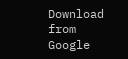Download from Google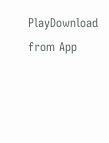PlayDownload from App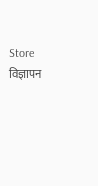Store
विज्ञापन